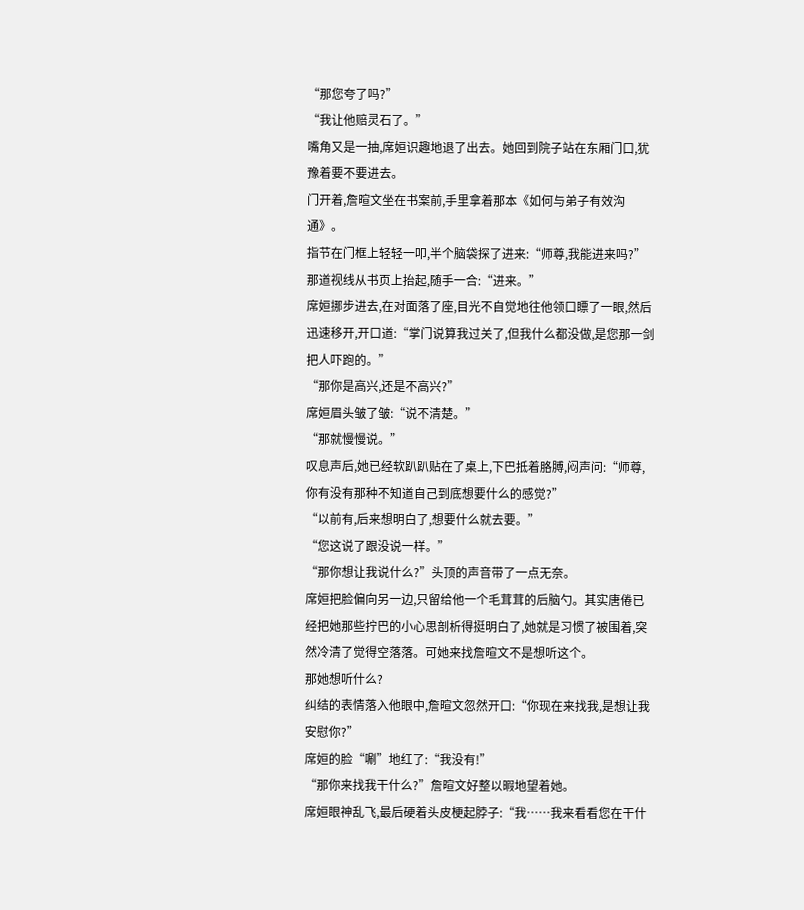“那您夸了吗?”
“我让他赔灵石了。”
嘴角又是一抽,席姮识趣地退了出去。她回到院子站在东厢门口,犹豫着要不要进去。
门开着,詹暄文坐在书案前,手里拿着那本《如何与弟子有效沟通》。
指节在门框上轻轻一叩,半个脑袋探了进来:“师尊,我能进来吗?”
那道视线从书页上抬起,随手一合:“进来。”
席姮挪步进去,在对面落了座,目光不自觉地往他领口瞟了一眼,然后迅速移开,开口道:“掌门说算我过关了,但我什么都没做,是您那一剑把人吓跑的。”
“那你是高兴,还是不高兴?”
席姮眉头皱了皱:“说不清楚。”
“那就慢慢说。”
叹息声后,她已经软趴趴贴在了桌上,下巴抵着胳膊,闷声问:“师尊,你有没有那种不知道自己到底想要什么的感觉?”
“以前有,后来想明白了,想要什么就去要。”
“您这说了跟没说一样。”
“那你想让我说什么?”头顶的声音带了一点无奈。
席姮把脸偏向另一边,只留给他一个毛茸茸的后脑勺。其实唐倦已经把她那些拧巴的小心思剖析得挺明白了,她就是习惯了被围着,突然冷清了觉得空落落。可她来找詹暄文不是想听这个。
那她想听什么?
纠结的表情落入他眼中,詹暄文忽然开口:“你现在来找我,是想让我安慰你?”
席姮的脸“唰”地红了:“我没有!”
“那你来找我干什么?”詹暄文好整以暇地望着她。
席姮眼神乱飞,最后硬着头皮梗起脖子:“我……我来看看您在干什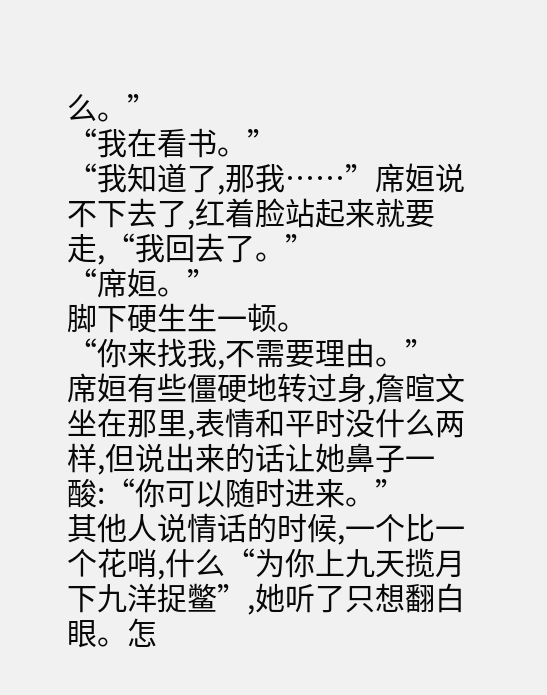么。”
“我在看书。”
“我知道了,那我……”席姮说不下去了,红着脸站起来就要走,“我回去了。”
“席姮。”
脚下硬生生一顿。
“你来找我,不需要理由。”
席姮有些僵硬地转过身,詹暄文坐在那里,表情和平时没什么两样,但说出来的话让她鼻子一酸:“你可以随时进来。”
其他人说情话的时候,一个比一个花哨,什么“为你上九天揽月下九洋捉鳖”,她听了只想翻白眼。怎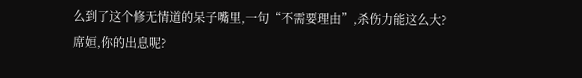么到了这个修无情道的呆子嘴里,一句“不需要理由”,杀伤力能这么大?
席姮,你的出息呢?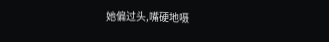她偏过头,嘴硬地嗫